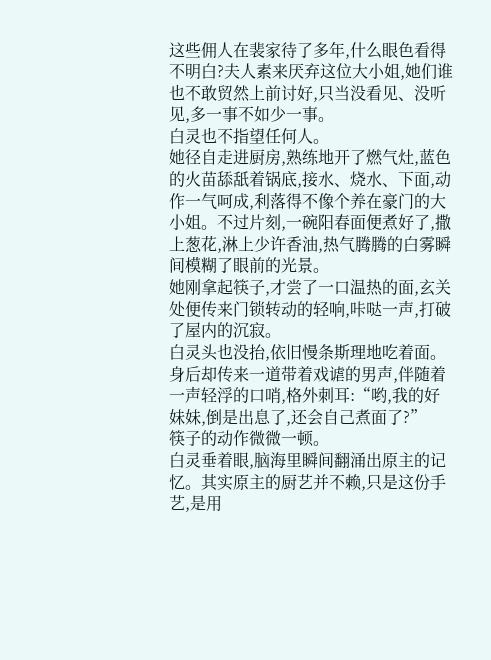这些佣人在裴家待了多年,什么眼色看得不明白?夫人素来厌弃这位大小姐,她们谁也不敢贸然上前讨好,只当没看见、没听见,多一事不如少一事。
白灵也不指望任何人。
她径自走进厨房,熟练地开了燃气灶,蓝色的火苗舔舐着锅底,接水、烧水、下面,动作一气呵成,利落得不像个养在豪门的大小姐。不过片刻,一碗阳春面便煮好了,撒上葱花,淋上少许香油,热气腾腾的白雾瞬间模糊了眼前的光景。
她刚拿起筷子,才尝了一口温热的面,玄关处便传来门锁转动的轻响,咔哒一声,打破了屋内的沉寂。
白灵头也没抬,依旧慢条斯理地吃着面。
身后却传来一道带着戏谑的男声,伴随着一声轻浮的口哨,格外刺耳:“哟,我的好妹妹,倒是出息了,还会自己煮面了?”
筷子的动作微微一顿。
白灵垂着眼,脑海里瞬间翻涌出原主的记忆。其实原主的厨艺并不赖,只是这份手艺,是用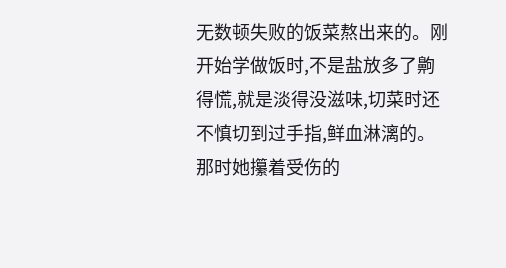无数顿失败的饭菜熬出来的。刚开始学做饭时,不是盐放多了齁得慌,就是淡得没滋味,切菜时还不慎切到过手指,鲜血淋漓的。
那时她攥着受伤的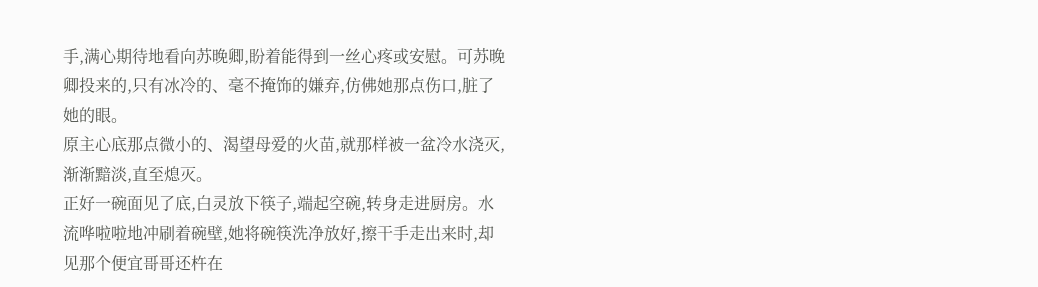手,满心期待地看向苏晚卿,盼着能得到一丝心疼或安慰。可苏晚卿投来的,只有冰冷的、毫不掩饰的嫌弃,仿佛她那点伤口,脏了她的眼。
原主心底那点微小的、渴望母爱的火苗,就那样被一盆冷水浇灭,渐渐黯淡,直至熄灭。
正好一碗面见了底,白灵放下筷子,端起空碗,转身走进厨房。水流哗啦啦地冲刷着碗壁,她将碗筷洗净放好,擦干手走出来时,却见那个便宜哥哥还杵在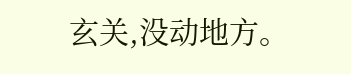玄关,没动地方。